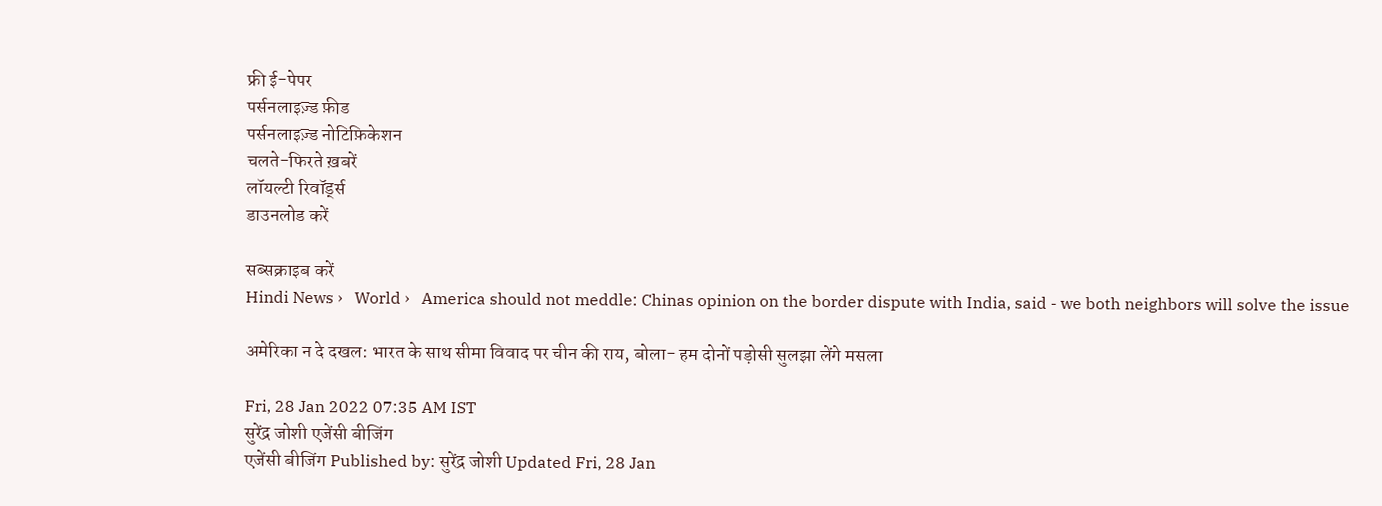फ्री ई-पेपर
पर्सनलाइज़्ड फ़ीड
पर्सनलाइज़्ड नोटिफ़िकेशन
चलते-फिरते ख़बरें
लॉयल्टी रिवॉर्ड्स
डाउनलोड करें

सब्सक्राइब करें
Hindi News ›   World ›   America should not meddle: Chinas opinion on the border dispute with India, said - we both neighbors will solve the issue

अमेरिका न दे दखल: भारत के साथ सीमा विवाद पर चीन की राय, बोला- हम दोनों पड़ोसी सुलझा लेंगे मसला

Fri, 28 Jan 2022 07:35 AM IST
सुरेंद्र जोशी एजेंसी बीजिंग
एजेंसी बीजिंग Published by: सुरेंद्र जोशी Updated Fri, 28 Jan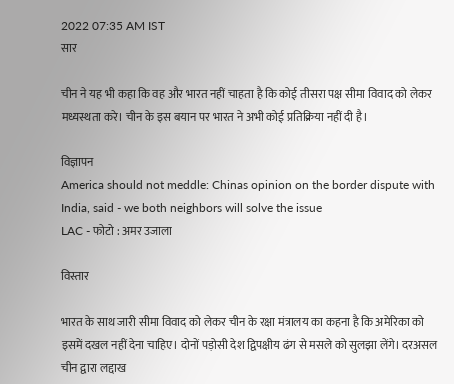2022 07:35 AM IST
सार

चीन ने यह भी कहा कि वह और भारत नहीं चाहता है कि कोई तीसरा पक्ष सीमा विवाद को लेकर मध्यस्थता करे। चीन के इस बयान पर भारत ने अभी कोई प्रतिक्रिया नहीं दी है।

विज्ञापन
America should not meddle: Chinas opinion on the border dispute with India, said - we both neighbors will solve the issue
LAC - फोटो : अमर उजाला

विस्तार

भारत के साथ जारी सीमा विवाद को लेकर चीन के रक्षा मंत्रालय का कहना है कि अमेरिका को इसमें दखल नहीं देना चाहिए। दोनों पड़ोसी देश द्विपक्षीय ढंग से मसले को सुलझा लेंगे। दरअसल चीन द्वारा लद्दाख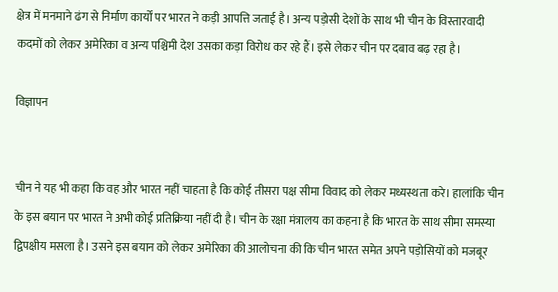क्षेत्र में मनमाने ढंग से निर्माण कार्यों पर भारत ने कड़ी आपत्ति जताई है। अन्य पड़ोसी देशों के साथ भी चीन के विस्तारवादी कदमों को लेकर अमेरिका व अन्य पश्चिमी देश उसका कड़ा विरोध कर रहे हैं। इसे लेकर चीन पर दबाव बढ़ रहा है।

विज्ञापन


चीन ने यह भी कहा कि वह और भारत नहीं चाहता है कि कोई तीसरा पक्ष सीमा विवाद को लेकर मध्यस्थता करे। हालांकि चीन के इस बयान पर भारत ने अभी कोई प्रतिक्रिया नहीं दी है। चीन के रक्षा मंत्रालय का कहना है कि भारत के साथ सीमा समस्या द्विपक्षीय मसला है। उसने इस बयान को लेकर अमेरिका की आलोचना की कि चीन भारत समेत अपने पड़ोसियों को मजबूर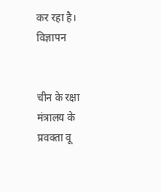कर रहा है।
विज्ञापन


चीन के रक्षा मंत्रालय के प्रवक्ता वू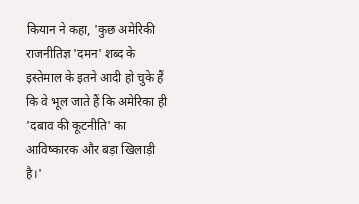कियान ने कहा, 'कुछ अमेरिकी राजनीतिज्ञ 'दमन' शब्द के इस्तेमाल के इतने आदी हो चुके हैं कि वे भूल जाते हैं कि अमेरिका ही 'दबाव की कूटनीति' का आविष्कारक और बड़ा खिलाड़ी है।'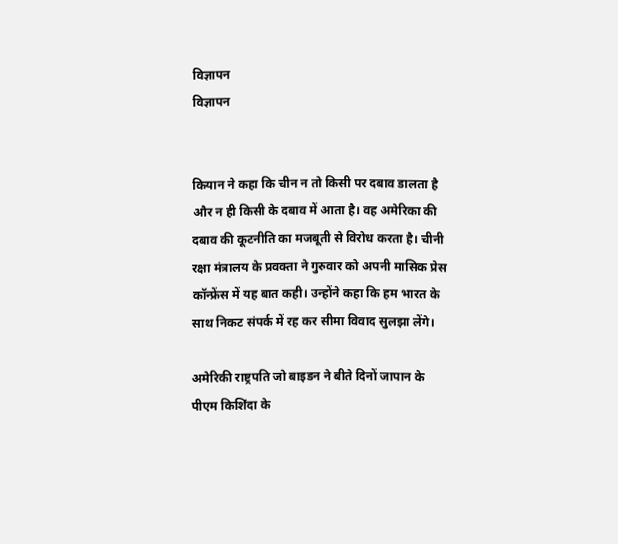विज्ञापन
विज्ञापन


कियान ने कहा कि चीन न तो किसी पर दबाव डालता है और न ही किसी के दबाव में आता है। वह अमेरिका की दबाव की कूटनीति का मजबूती से विरोध करता है। चीनी रक्षा मंत्रालय के प्रवक्ता ने गुरुवार को अपनी मासिक प्रेस कॉन्फ्रेंस में यह बात कही। उन्होंने कहा कि हम भारत के साथ निकट संपर्क में रह कर सीमा विवाद सुलझा लेंगे।

अमेरिकी राष्ट्रपति जो बाइडन ने बीते दिनों जापान के पीएम किशिंदा के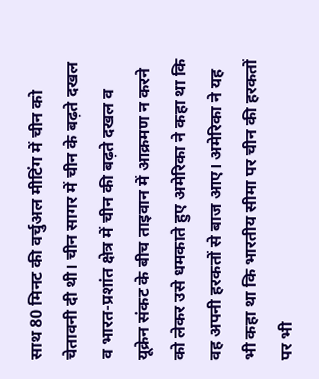साथ 80 मिनट की वर्चुअल मीटिंग में चीन को चेतावनी दी थी। चीन सागर में चीन के बढ़ते दखल व भारत-प्रशांत क्षेत्र में चीन की बढ़ते दखल व यूक्रेन संकट के बीच ताइवान में आक्रमण न करने को लेकर उसे धमकाते हुए अमेरिका ने कहा था कि वह अपनी हरकतों से बाज आए। अमेरिका ने यह भी कहा था कि भारतीय सीमा पर चीन की हरकतों पर भी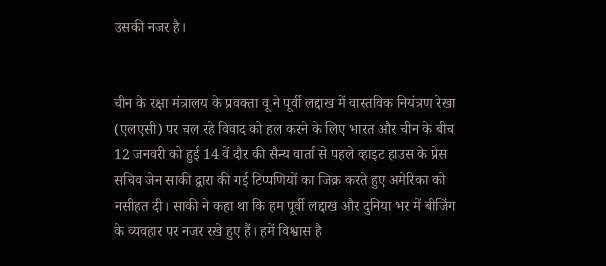उसकी नजर है।


चीन के रक्षा मंत्रालय के प्रवक्ता वू ने पूर्वी लद्दाख में वास्तविक नियंत्रण रेखा (एलएसी) पर चल रहे विवाद को हल करने के लिए भारत और चीन के बीच 12 जनवरी को हुई 14 वें दौर की सैन्य वार्ता से पहले व्हाइट हाउस के प्रेस सचिव जेन साकी द्वारा की गई टिप्पणियों का जिक्र करते हुए अमेरिका को नसीहत दी। साकी ने कहा था कि हम पूर्वी लद्दाख और दुनिया भर में बीजिंग के व्यवहार पर नजर रखे हुए हैं। हमें विश्वास है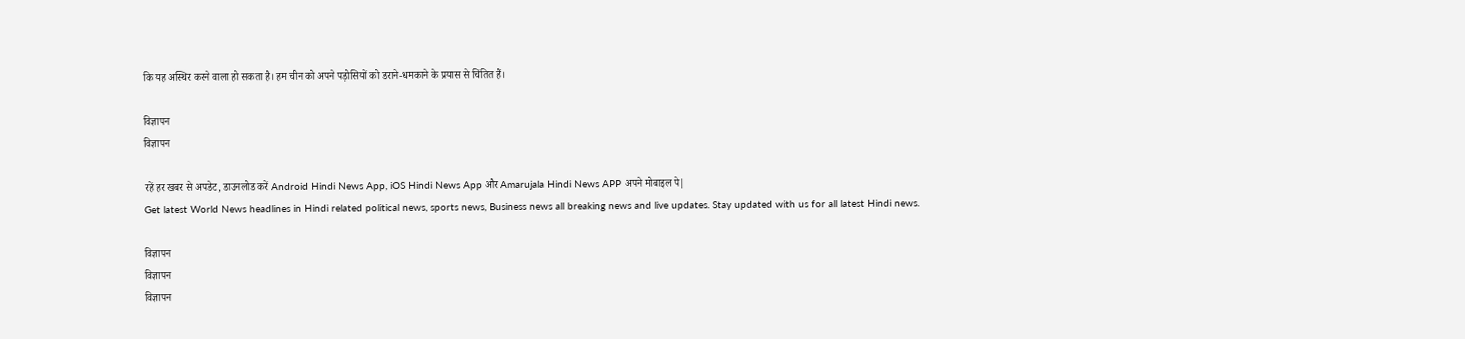कि यह अस्थिर करने वाला हो सकता है। हम चीन को अपने पड़ोसियों को डराने-धमकाने के प्रयास से चिंतित हैं।

विज्ञापन
विज्ञापन

रहें हर खबर से अपडेट, डाउनलोड करें Android Hindi News App, iOS Hindi News App और Amarujala Hindi News APP अपने मोबाइल पे|
Get latest World News headlines in Hindi related political news, sports news, Business news all breaking news and live updates. Stay updated with us for all latest Hindi news.

विज्ञापन
विज्ञापन
विज्ञापन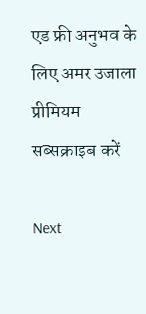एड फ्री अनुभव के लिए अमर उजाला प्रीमियम सब्सक्राइब करें

Next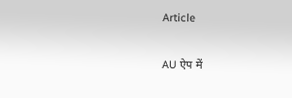Article

AU ऐप में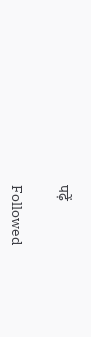पढ़ें

Followed